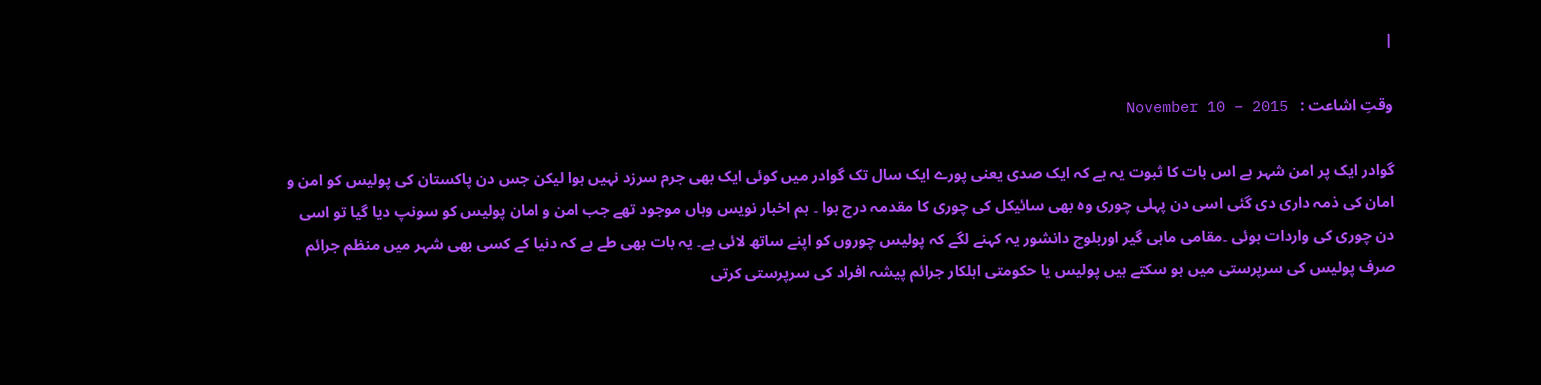|

وقتِ اشاعت :   November 10 – 2015

گوادر ایک پر امن شہر ہے اس بات کا ثبوت یہ ہے کہ ایک صدی یعنی پورے ایک سال تک گوادر میں کوئی ایک بھی جرم سرزد نہیں ہوا لیکن جس دن پاکستان کی پولیس کو امن و امان کی ذمہ داری دی گئی اسی دن پہلی چوری وہ بھی سائیکل کی چوری کا مقدمہ درج ہوا ۔ ہم اخبار نویس وہاں موجود تھے جب امن و امان پولیس کو سونپ دیا گیا تو اسی دن چوری کی واردات ہوئی ۔مقامی ماہی گیر اوربلوچ دانشور یہ کہنے لگے کہ پولیس چوروں کو اپنے ساتھ لائی ہے۔ یہ بات بھی طے ہے کہ دنیا کے کسی بھی شہر میں منظم جرائم صرف پولیس کی سرپرستی میں ہو سکتے ہیں پولیس یا حکومتی اہلکار جرائم پیشہ افراد کی سرپرستی کرتی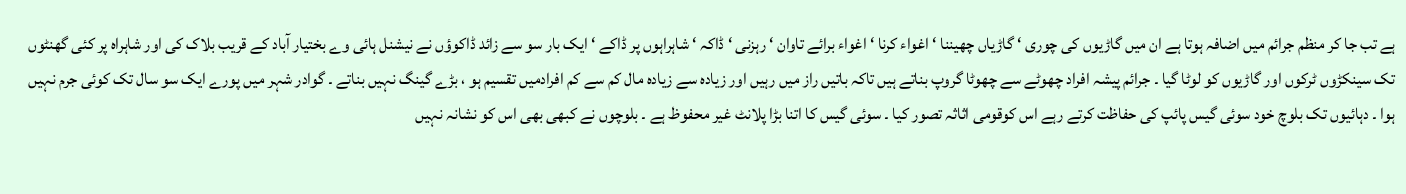ہے تب جا کر منظم جرائم میں اضافہ ہوتا ہے ان میں گاڑیوں کی چوری ‘ گاڑیاں چھیننا ‘ اغواء کرنا ‘ اغواء برائے تاوان ‘ رہزنی ‘ ڈاکہ ‘ شاہراہوں پر ڈاکے ‘ ایک بار سو سے زائد ڈاکوؤں نے نیشنل ہائی وے بختیار آباد کے قریب بلاک کی اور شاہراہ پر کئی گھنٹوں تک سینکڑوں ٹرکوں اور گاڑیوں کو لوٹا گیا ۔ جرائم پیشہ افراد چھوٹے سے چھوٹا گروپ بناتے ہیں تاکہ باتیں راز میں رہیں اور زیادہ سے زیادہ مال کم سے کم افرادمیں تقسیم ہو ، بڑے گینگ نہیں بناتے ۔ گوادر شہر میں پورے ایک سو سال تک کوئی جرم نہیں ہوا ۔ دہائیوں تک بلوچ خود سوئی گیس پائپ کی حفاظت کرتے رہے اس کوقومی اثاثہ تصور کیا ۔ سوئی گیس کا اتنا بڑا پلانٹ غیر محفوظ ہے ۔ بلوچوں نے کبھی بھی اس کو نشانہ نہیں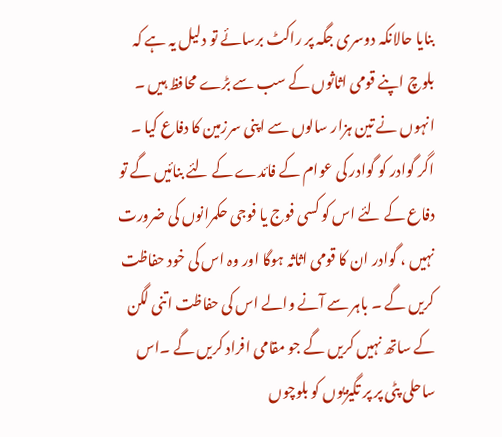بنایا حالانکہ دوسری جگہ پر راکٹ برسائے تو دلیل یہ ہے کہ بلوچ اپنے قومی اثاثوں کے سب سے بڑے محافظ ہیں ۔ انہوں نے تین ہزار سالوں سے اپنی سرزمین کا دفاع کیا ۔ اگر گوادر کو گوادر کی عوام کے فائدے کے لئے بنائیں گے تو دفاع کے لئے اس کو کسی فوج یا فوجی حکمرانوں کی ضرورت نہیں ، گوادر ان کا قومی اثاثہ ہوگا اور وہ اس کی خود حفاظت کریں گے ۔ باہر سے آنے والے اس کی حفاظت اتنی لگن کے ساتھ نہیں کریں گے جو مقامی افراد کریں گے ۔اس ساحلی پٹی پر پر تگیزیوں کو بلوچوں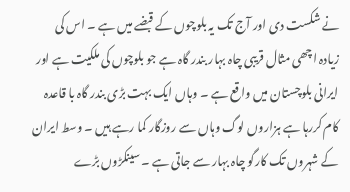نے شکست دی اور آج تک یہ بلوچوں کے قبضے میں ہے ۔ اس کی زیادہ اچھی مثال قریبی چاہ بہار بندر گاہ ہے جو بلوچوں کی ملکیت ہے اور ایرانی بلوچستان میں واقع ہے ۔ وہاں ایک بہت بڑی بندر گاہ با قاعدہ کام کررہا ہے ہزاروں لوگ وہاں سے روزگار کما رہے ہیں ۔ وسط ایران کے شہروں تک کارگو چاہ بہار سے جاتی ہے ۔ سینکڑوں بڑے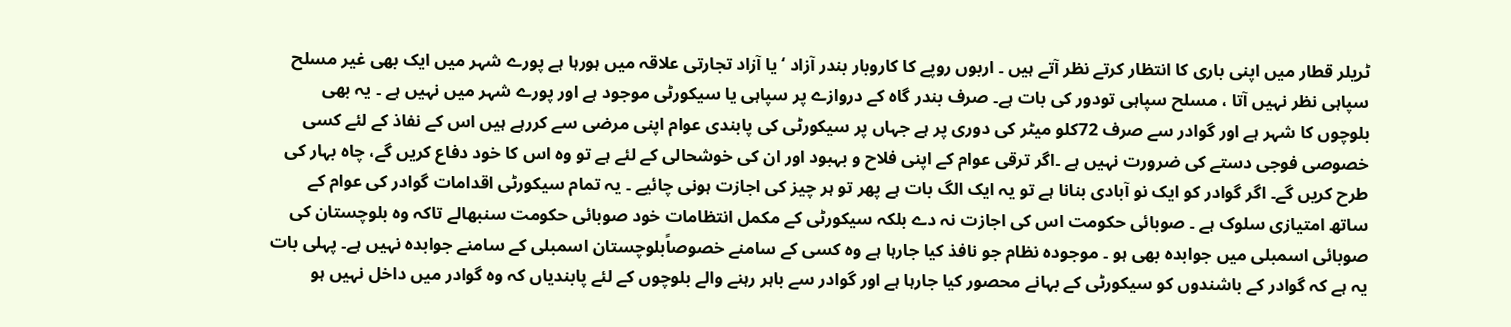ٹریلر قطار میں اپنی باری کا انتظار کرتے نظر آتے ہیں ۔ اربوں روپے کا کاروبار بندر آزاد ‘ یا آزاد تجارتی علاقہ میں ہورہا ہے پورے شہر میں ایک بھی غیر مسلح سپاہی نظر نہیں آتا ، مسلح سپاہی تودور کی بات ہے۔ صرف بندر گاہ کے دروازے پر سپاہی یا سیکورٹی موجود ہے اور پورے شہر میں نہیں ہے ۔ یہ بھی بلوچوں کا شہر ہے اور گوادر سے صرف 72کلو میٹر کی دوری پر ہے جہاں پر سیکورٹی کی پابندی عوام اپنی مرضی سے کررہے ہیں اس کے نفاذ کے لئے کسی خصوصی فوجی دستے کی ضرورت نہیں ہے ۔اگر ترقی عوام کے اپنی فلاح و بہبود اور ان کی خوشحالی کے لئے ہے تو وہ اس کا خود دفاع کریں گے، چاہ بہار کی طرح کریں گے۔ اگر گوادر کو ایک نو آبادی بنانا ہے تو یہ ایک الگ بات ہے پھر تو ہر چیز کی اجازت ہونی چائیے ۔ یہ تمام سیکورٹی اقدامات گوادر کی عوام کے ساتھ امتیازی سلوک ہے ۔ صوبائی حکومت اس کی اجازت نہ دے بلکہ سیکورٹی کے مکمل انتظامات خود صوبائی حکومت سنبھالے تاکہ وہ بلوچستان کی صوبائی اسمبلی میں جوابدہ بھی ہو ۔ موجودہ نظام جو نافذ کیا جارہا ہے وہ کسی کے سامنے خصوصاًبلوچستان اسمبلی کے سامنے جوابدہ نہیں ہے۔ پہلی بات یہ ہے کہ گوادر کے باشندوں کو سیکورٹی کے بہانے محصور کیا جارہا ہے اور گوادر سے باہر رہنے والے بلوچوں کے لئے پابندیاں کہ وہ گوادر میں داخل نہیں ہو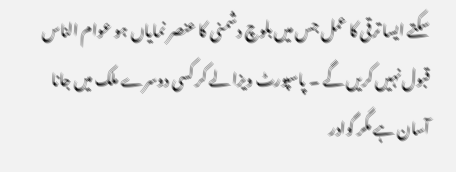سکتے ایسا ترقی کا عمل جس میں بلوچ دشمنی کا عنصر نمایاں ہو عوام الناس قبول نہیں کریں گے ۔ پاسپورٹ ویزا لے کر کسی دوسرے ملک میں جانا آسان ہے مگر گوادر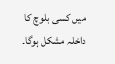میں کسی بلوچ کا داخلہ مشکل ہوگا۔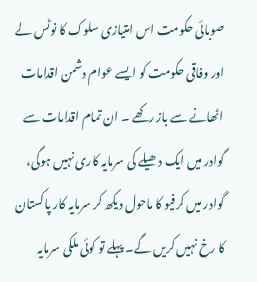صوبائی حکومت اس امتیازی سلوک کا نوٹس لے اور وفاقی حکومت کو ایسے عوام دشمن اقدامات اٹھانے سے باز رکھے ۔ ان تمام اقدامات سے گوادر میں ایک دھیلے کی سرمایہ کاری نہیں ہوگی، گوادر میں کرفیو کا ماحول دیکھ کر سرمایہ کار پاکستان کا رخ نہیں کریں گے۔ پہلے تو کوئی ملکی سرمایہ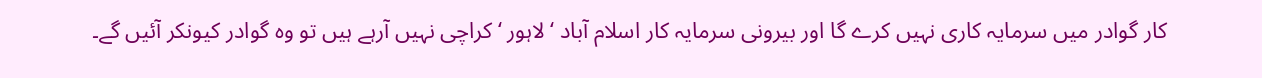کار گوادر میں سرمایہ کاری نہیں کرے گا اور بیرونی سرمایہ کار اسلام آباد ‘ لاہور ‘ کراچی نہیں آرہے ہیں تو وہ گوادر کیونکر آئیں گے۔